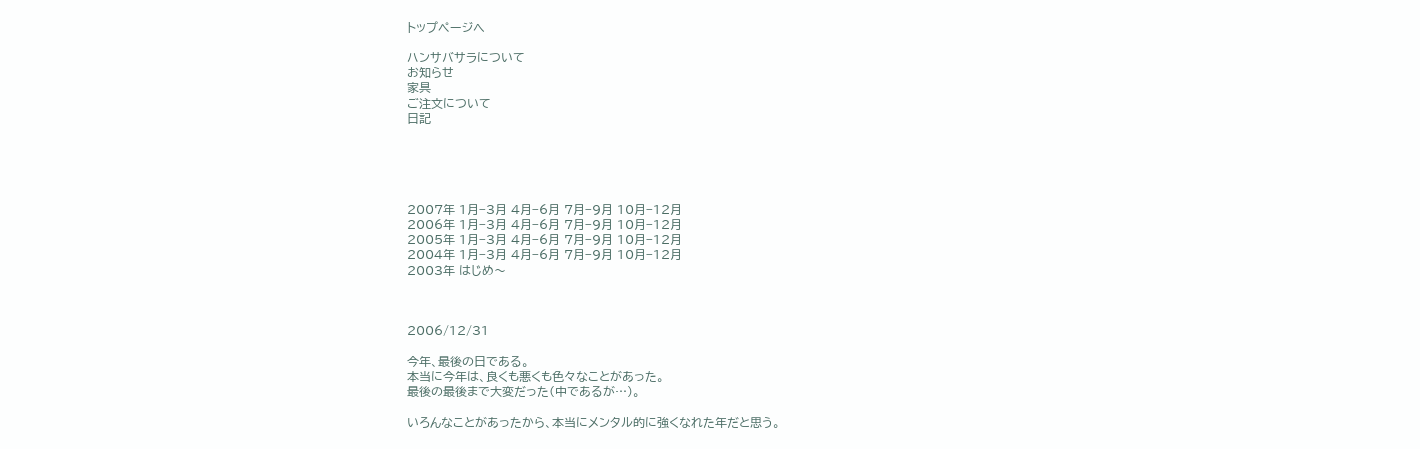トップページへ

ハンサバサラについて
お知らせ
家具
ご注文について
日記





2007年 1月−3月 4月−6月 7月−9月 10月−12月
2006年 1月−3月 4月−6月 7月−9月 10月−12月
2005年 1月−3月 4月−6月 7月−9月 10月−12月
2004年 1月−3月 4月−6月 7月−9月 10月−12月
2003年 はじめ〜



2006/12/31

今年、最後の日である。
本当に今年は、良くも悪くも色々なことがあった。
最後の最後まで大変だった(中であるが…)。

いろんなことがあったから、本当にメンタル的に強くなれた年だと思う。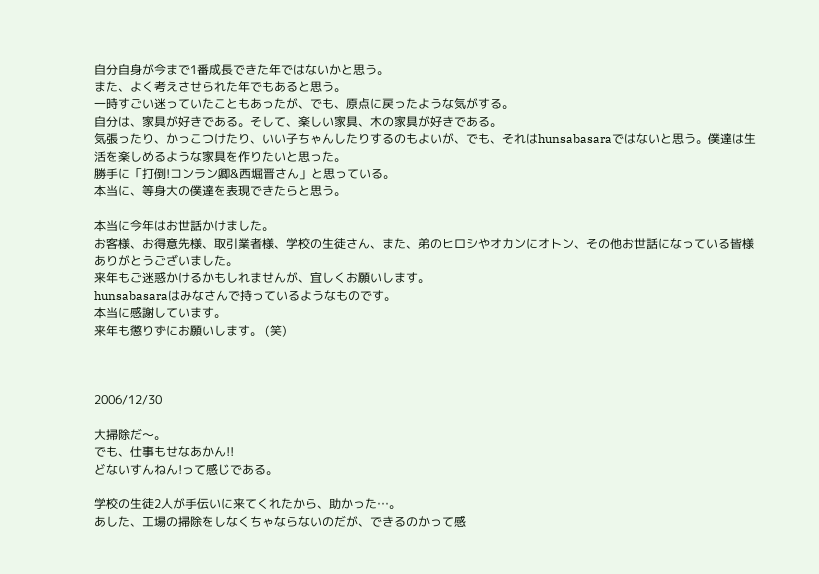自分自身が今まで1番成長できた年ではないかと思う。
また、よく考えさせられた年でもあると思う。
一時すごい迷っていたこともあったが、でも、原点に戻ったような気がする。
自分は、家具が好きである。そして、楽しい家具、木の家具が好きである。
気張ったり、かっこつけたり、いい子ちゃんしたりするのもよいが、でも、それはhunsabasaraではないと思う。僕達は生活を楽しめるような家具を作りたいと思った。
勝手に「打倒!コンラン卿&西堀晋さん」と思っている。
本当に、等身大の僕達を表現できたらと思う。

本当に今年はお世話かけました。
お客様、お得意先様、取引業者様、学校の生徒さん、また、弟のヒロシやオカンにオトン、その他お世話になっている皆様ありがとうございました。
来年もご迷惑かけるかもしれませんが、宜しくお願いします。
hunsabasaraはみなさんで持っているようなものです。
本当に感謝しています。
来年も懲りずにお願いします。 (笑)



2006/12/30

大掃除だ〜。
でも、仕事もせなあかん!!
どないすんねん!って感じである。

学校の生徒2人が手伝いに来てくれたから、助かった…。
あした、工場の掃除をしなくちゃならないのだが、できるのかって感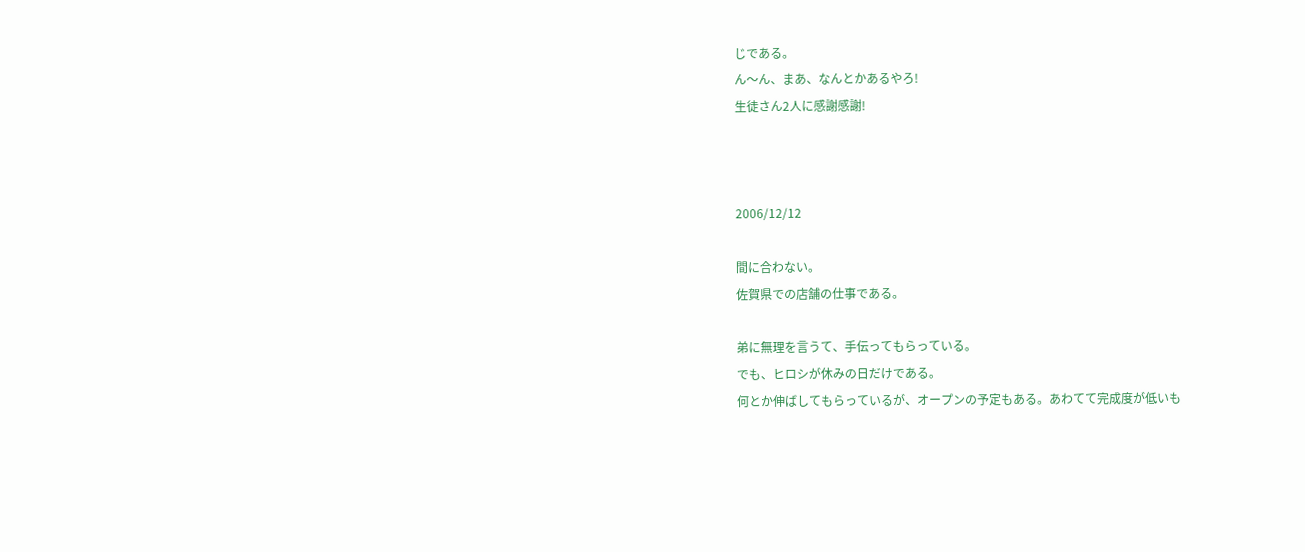じである。
ん〜ん、まあ、なんとかあるやろ!
生徒さん2人に感謝感謝!



2006/12/12

間に合わない。
佐賀県での店舗の仕事である。

弟に無理を言うて、手伝ってもらっている。
でも、ヒロシが休みの日だけである。
何とか伸ばしてもらっているが、オープンの予定もある。あわてて完成度が低いも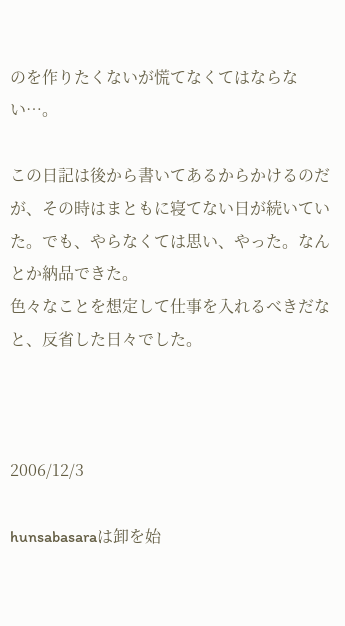のを作りたくないが慌てなくてはならない…。

この日記は後から書いてあるからかけるのだが、その時はまともに寝てない日が続いていた。でも、やらなくては思い、やった。なんとか納品できた。
色々なことを想定して仕事を入れるべきだなと、反省した日々でした。



2006/12/3

hunsabasaraは卸を始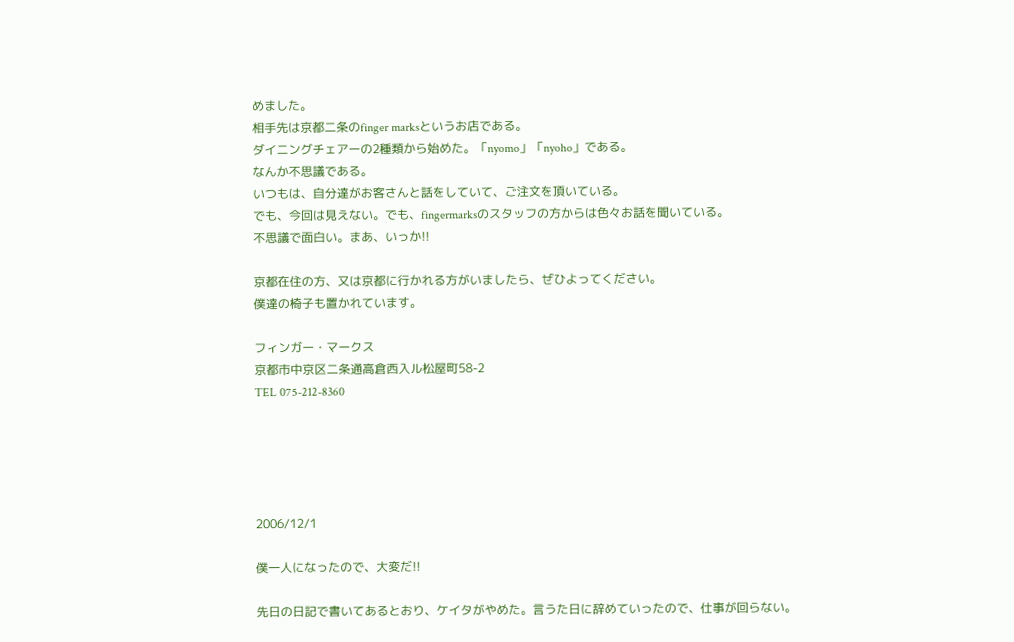めました。
相手先は京都二条のfinger marksというお店である。
ダイニングチェアーの2種類から始めた。「nyomo」「nyoho」である。
なんか不思議である。
いつもは、自分達がお客さんと話をしていて、ご注文を頂いている。
でも、今回は見えない。でも、fingermarksのスタッフの方からは色々お話を聞いている。
不思議で面白い。まあ、いっか!!

京都在住の方、又は京都に行かれる方がいましたら、ぜひよってください。
僕達の椅子も置かれています。

フィンガー・マークス
京都市中京区二条通高倉西入ル松屋町58-2
TEL 075-212-8360





2006/12/1

僕一人になったので、大変だ!!

先日の日記で書いてあるとおり、ケイタがやめた。言うた日に辞めていったので、仕事が回らない。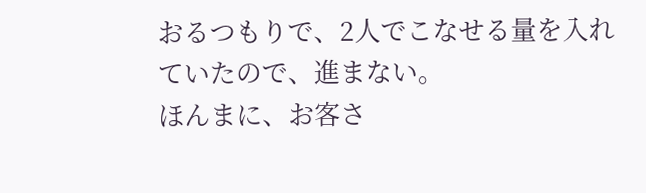おるつもりで、2人でこなせる量を入れていたので、進まない。
ほんまに、お客さ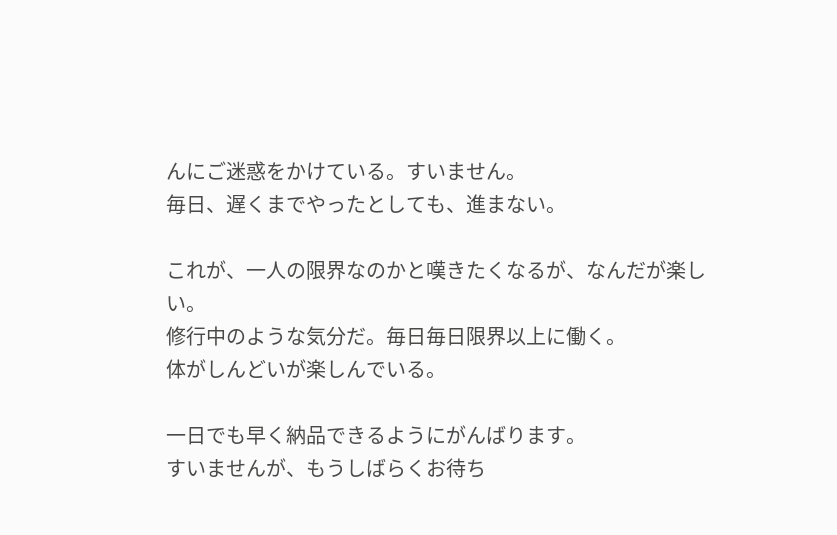んにご迷惑をかけている。すいません。
毎日、遅くまでやったとしても、進まない。

これが、一人の限界なのかと嘆きたくなるが、なんだが楽しい。
修行中のような気分だ。毎日毎日限界以上に働く。
体がしんどいが楽しんでいる。

一日でも早く納品できるようにがんばります。
すいませんが、もうしばらくお待ち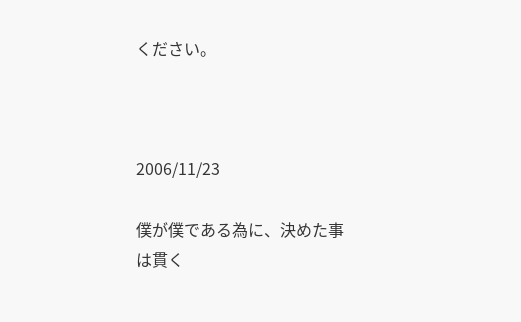ください。



2006/11/23

僕が僕である為に、決めた事は貫く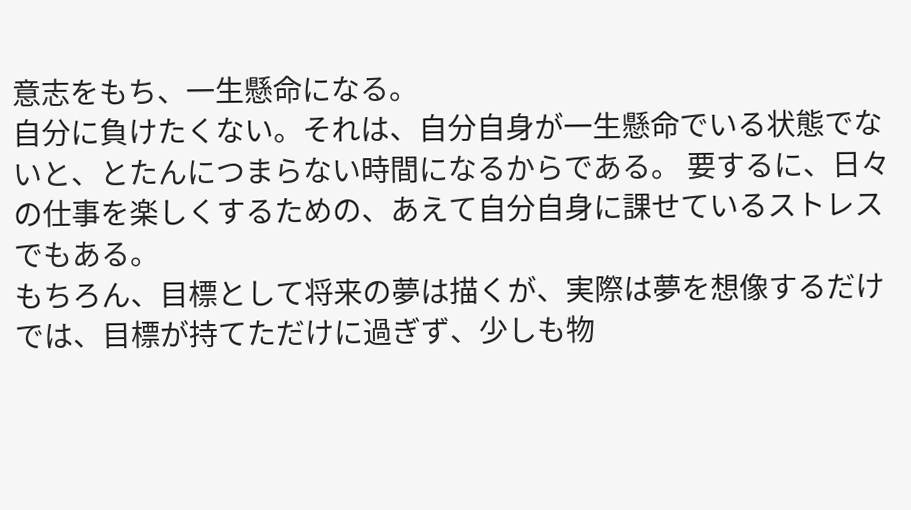意志をもち、一生懸命になる。
自分に負けたくない。それは、自分自身が一生懸命でいる状態でないと、とたんにつまらない時間になるからである。 要するに、日々の仕事を楽しくするための、あえて自分自身に課せているストレスでもある。
もちろん、目標として将来の夢は描くが、実際は夢を想像するだけでは、目標が持てただけに過ぎず、少しも物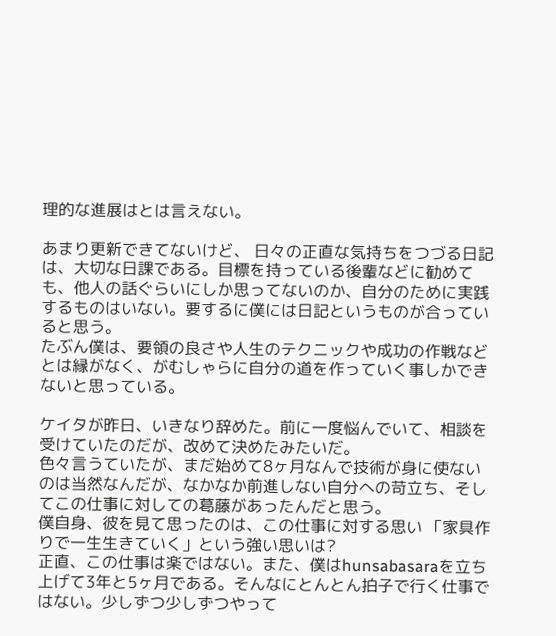理的な進展はとは言えない。

あまり更新できてないけど、 日々の正直な気持ちをつづる日記は、大切な日課である。目標を持っている後輩などに勧めても、他人の話ぐらいにしか思ってないのか、自分のために実践するものはいない。要するに僕には日記というものが合っていると思う。
たぶん僕は、要領の良さや人生のテクニックや成功の作戦などとは縁がなく、がむしゃらに自分の道を作っていく事しかできないと思っている。

ケイタが昨日、いきなり辞めた。前に一度悩んでいて、相談を受けていたのだが、改めて決めたみたいだ。
色々言うていたが、まだ始めて8ヶ月なんで技術が身に使ないのは当然なんだが、なかなか前進しない自分への苛立ち、そしてこの仕事に対しての葛藤があったんだと思う。
僕自身、彼を見て思ったのは、この仕事に対する思い 「家具作りで一生生きていく」という強い思いは?
正直、この仕事は楽ではない。また、僕はhunsabasaraを立ち上げて3年と5ヶ月である。そんなにとんとん拍子で行く仕事ではない。少しずつ少しずつやって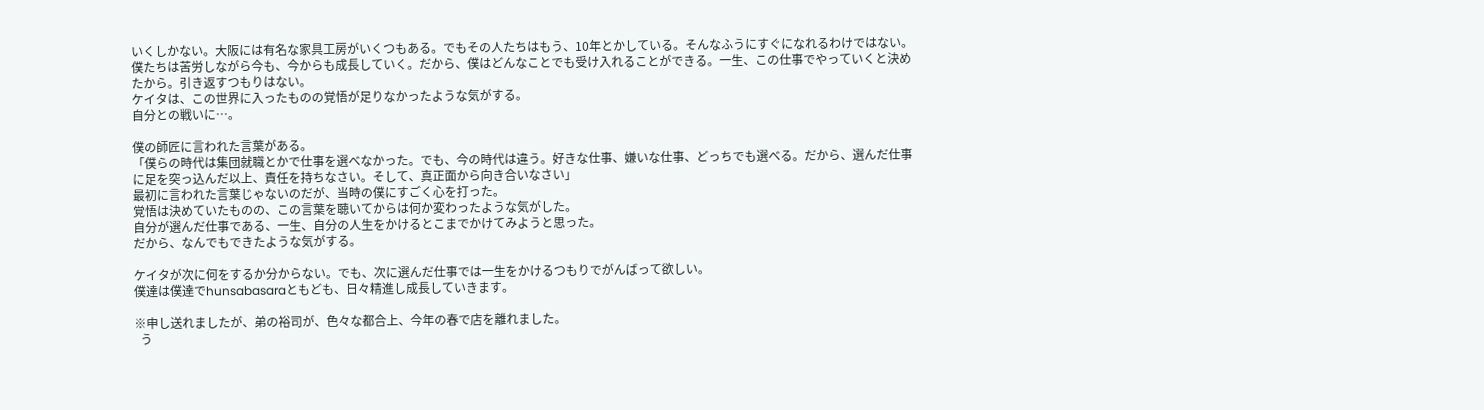いくしかない。大阪には有名な家具工房がいくつもある。でもその人たちはもう、10年とかしている。そんなふうにすぐになれるわけではない。僕たちは苦労しながら今も、今からも成長していく。だから、僕はどんなことでも受け入れることができる。一生、この仕事でやっていくと決めたから。引き返すつもりはない。
ケイタは、この世界に入ったものの覚悟が足りなかったような気がする。
自分との戦いに…。

僕の師匠に言われた言葉がある。
「僕らの時代は集団就職とかで仕事を選べなかった。でも、今の時代は違う。好きな仕事、嫌いな仕事、どっちでも選べる。だから、選んだ仕事に足を突っ込んだ以上、責任を持ちなさい。そして、真正面から向き合いなさい」
最初に言われた言葉じゃないのだが、当時の僕にすごく心を打った。
覚悟は決めていたものの、この言葉を聴いてからは何か変わったような気がした。
自分が選んだ仕事である、一生、自分の人生をかけるとこまでかけてみようと思った。
だから、なんでもできたような気がする。

ケイタが次に何をするか分からない。でも、次に選んだ仕事では一生をかけるつもりでがんばって欲しい。
僕達は僕達でhunsabasaraともども、日々精進し成長していきます。

※申し送れましたが、弟の裕司が、色々な都合上、今年の春で店を離れました。
  う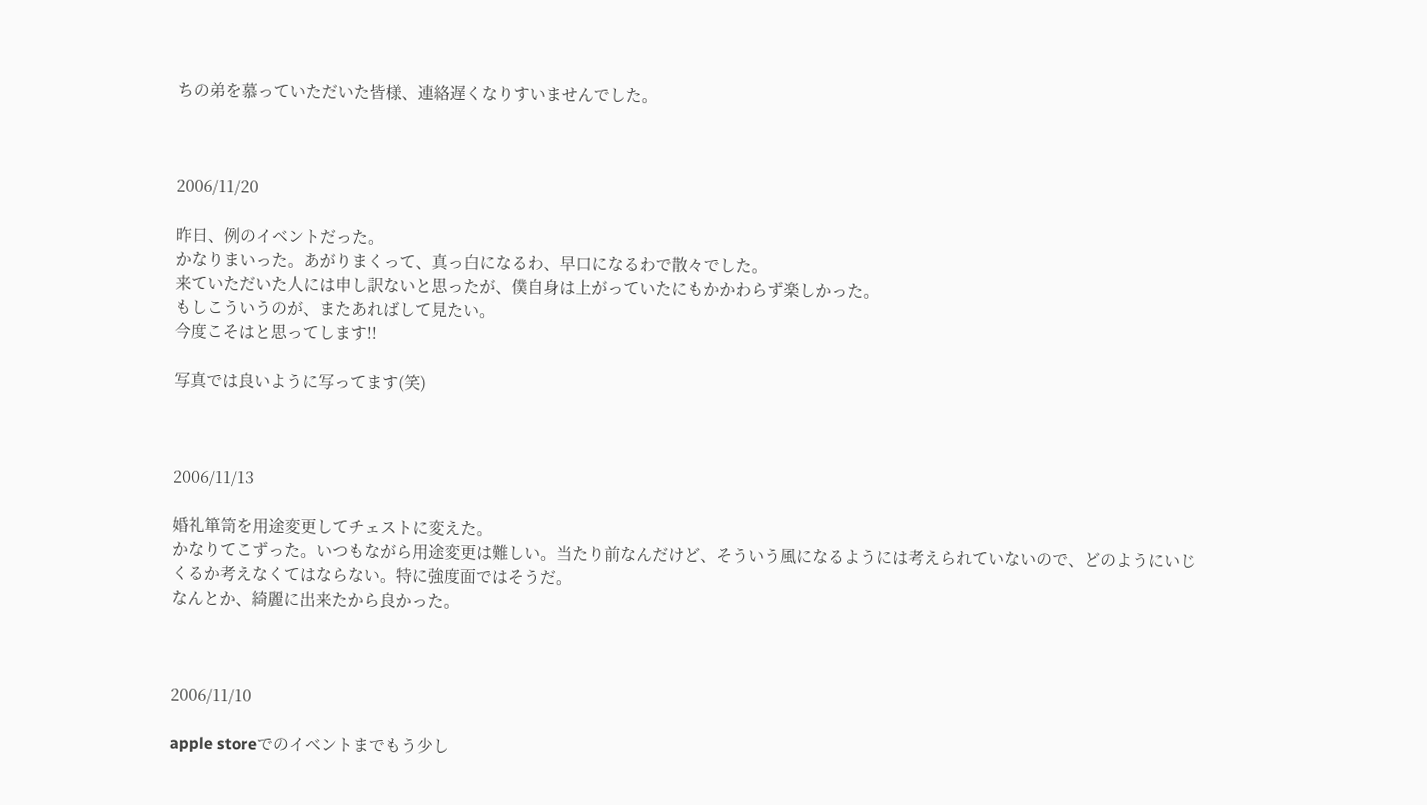ちの弟を慕っていただいた皆様、連絡遅くなりすいませんでした。



2006/11/20

昨日、例のイベントだった。
かなりまいった。あがりまくって、真っ白になるわ、早口になるわで散々でした。
来ていただいた人には申し訳ないと思ったが、僕自身は上がっていたにもかかわらず楽しかった。
もしこういうのが、またあればして見たい。
今度こそはと思ってします!!

写真では良いように写ってます(笑)



2006/11/13

婚礼箪笥を用途変更してチェストに変えた。
かなりてこずった。いつもながら用途変更は難しい。当たり前なんだけど、そういう風になるようには考えられていないので、どのようにいじくるか考えなくてはならない。特に強度面ではそうだ。
なんとか、綺麗に出来たから良かった。



2006/11/10

apple storeでのイベントまでもう少し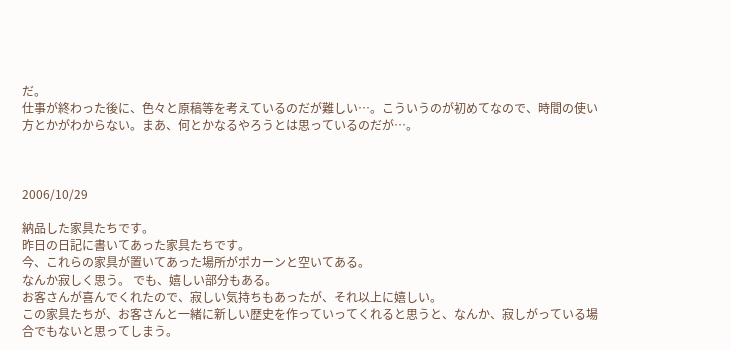だ。
仕事が終わった後に、色々と原稿等を考えているのだが難しい…。こういうのが初めてなので、時間の使い方とかがわからない。まあ、何とかなるやろうとは思っているのだが…。



2006/10/29

納品した家具たちです。
昨日の日記に書いてあった家具たちです。
今、これらの家具が置いてあった場所がポカーンと空いてある。
なんか寂しく思う。 でも、嬉しい部分もある。
お客さんが喜んでくれたので、寂しい気持ちもあったが、それ以上に嬉しい。
この家具たちが、お客さんと一緒に新しい歴史を作っていってくれると思うと、なんか、寂しがっている場合でもないと思ってしまう。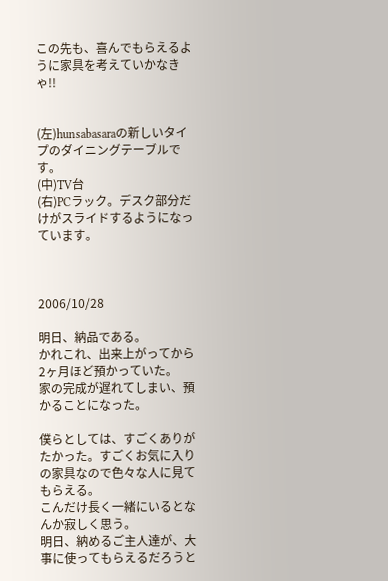この先も、喜んでもらえるように家具を考えていかなきゃ!!


(左)hunsabasaraの新しいタイプのダイニングテーブルです。
(中)TV台
(右)PCラック。デスク部分だけがスライドするようになっています。



2006/10/28

明日、納品である。
かれこれ、出来上がってから2ヶ月ほど預かっていた。
家の完成が遅れてしまい、預かることになった。

僕らとしては、すごくありがたかった。すごくお気に入りの家具なので色々な人に見てもらえる。
こんだけ長く一緒にいるとなんか寂しく思う。
明日、納めるご主人達が、大事に使ってもらえるだろうと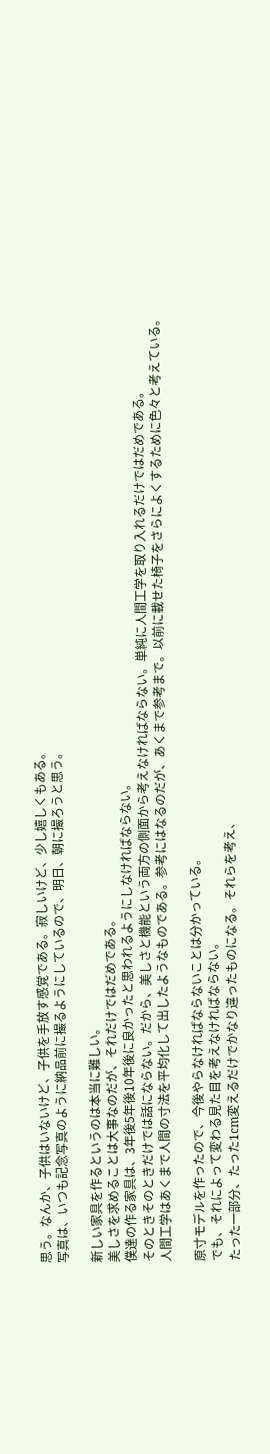思う。なんか、子供はいないけど、子供を手放す感覚である。寂しいけど、少し嬉しくもある。
写真は、いつも記念写真のように納品前に撮るようにしているので、明日、朝に撮ろうと思う。

新しい家具を作るというのは本当に難しい。
美しさを求めることは大事なのだが、それだけではだめである。
僕達の作る家具は、3年後5年後10年後に良かったと思われるようにしなければならない。
そのときそのときだけでは話にならない。だから、美しさと機能という両方の側面から考えなければならない。単純に人間工学を取り入れるだけではだめである。
人間工学はあくまで人間の寸法を平均化して出したようなものである。参考にはなるのだが、あくまで参考まで。以前に載せた椅子をさらによくするために色々と考えている。

原寸モデルを作ったので、今後やらなければならないことは分かっている。
でも、それによって変わる見た目を考えなければならない。
たった一部分、たった1cm変えるだけでかなり違ったものになる。それらを考え、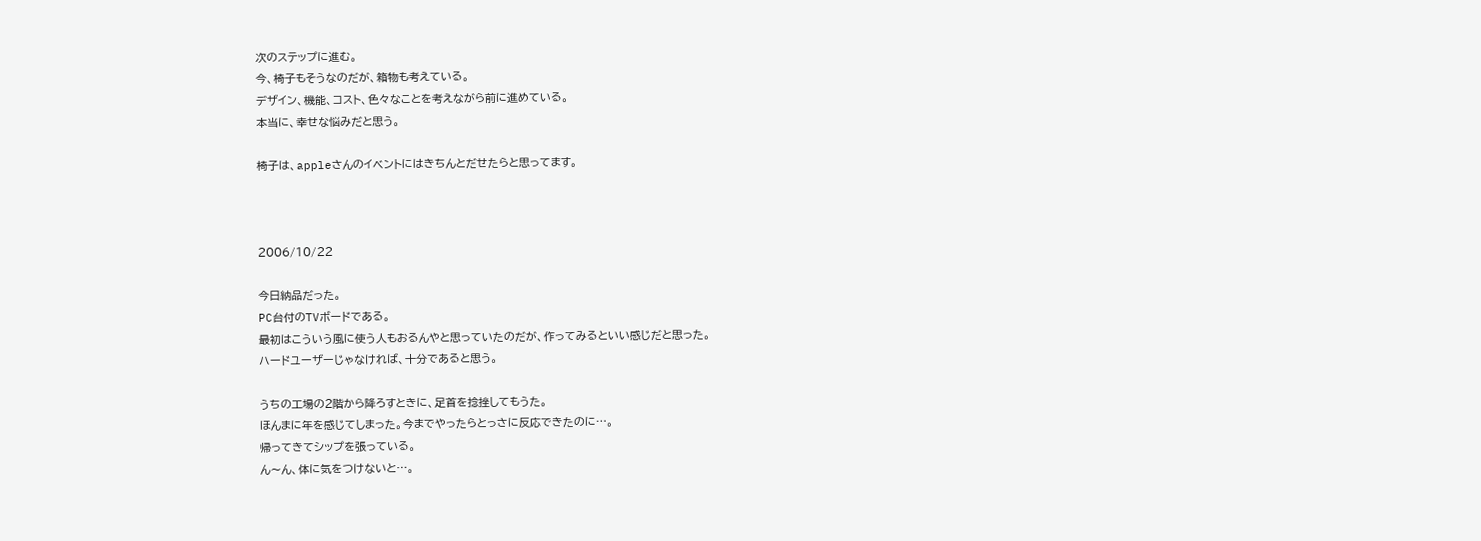次のステップに進む。
今、椅子もそうなのだが、箱物も考えている。
デザイン、機能、コスト、色々なことを考えながら前に進めている。
本当に、幸せな悩みだと思う。

椅子は、appleさんのイベントにはきちんとだせたらと思ってます。



2006/10/22

今日納品だった。
PC台付のTVボードである。
最初はこういう風に使う人もおるんやと思っていたのだが、作ってみるといい感じだと思った。
ハードユーザーじゃなければ、十分であると思う。

うちの工場の2階から降ろすときに、足首を捻挫してもうた。
ほんまに年を感じてしまった。今までやったらとっさに反応できたのに…。
帰ってきてシップを張っている。
ん〜ん、体に気をつけないと…。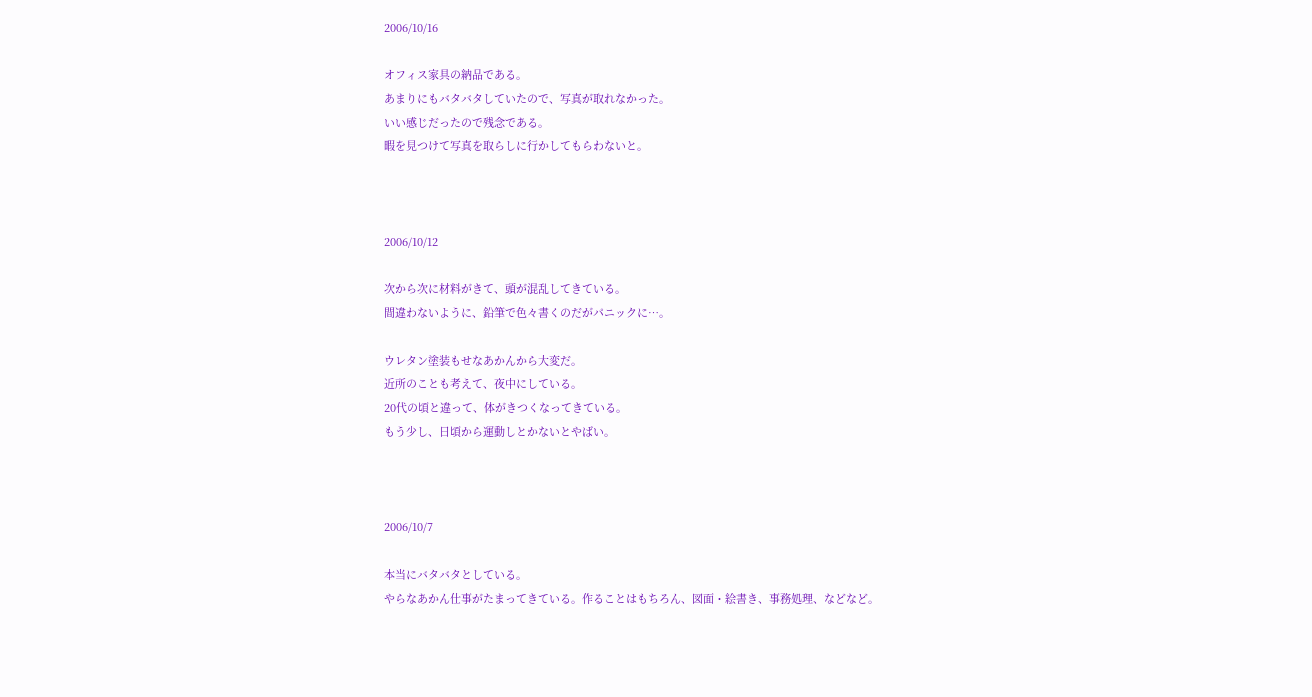2006/10/16

オフィス家具の納品である。
あまりにもバタバタしていたので、写真が取れなかった。
いい感じだったので残念である。
暇を見つけて写真を取らしに行かしてもらわないと。



2006/10/12

次から次に材料がきて、頭が混乱してきている。
間違わないように、鉛筆で色々書くのだがパニックに…。

ウレタン塗装もせなあかんから大変だ。
近所のことも考えて、夜中にしている。
20代の頃と違って、体がきつくなってきている。
もう少し、日頃から運動しとかないとやばい。



2006/10/7

本当にバタバタとしている。
やらなあかん仕事がたまってきている。作ることはもちろん、図面・絵書き、事務処理、などなど。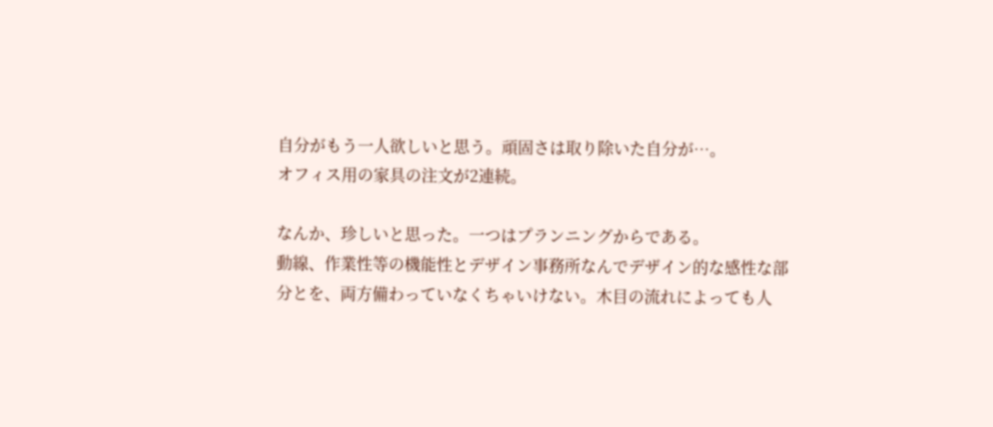自分がもう一人欲しいと思う。頑固さは取り除いた自分が…。
オフィス用の家具の注文が2連続。

なんか、珍しいと思った。一つはプランニングからである。
動線、作業性等の機能性とデザイン事務所なんでデザイン的な感性な部分とを、両方備わっていなくちゃいけない。木目の流れによっても人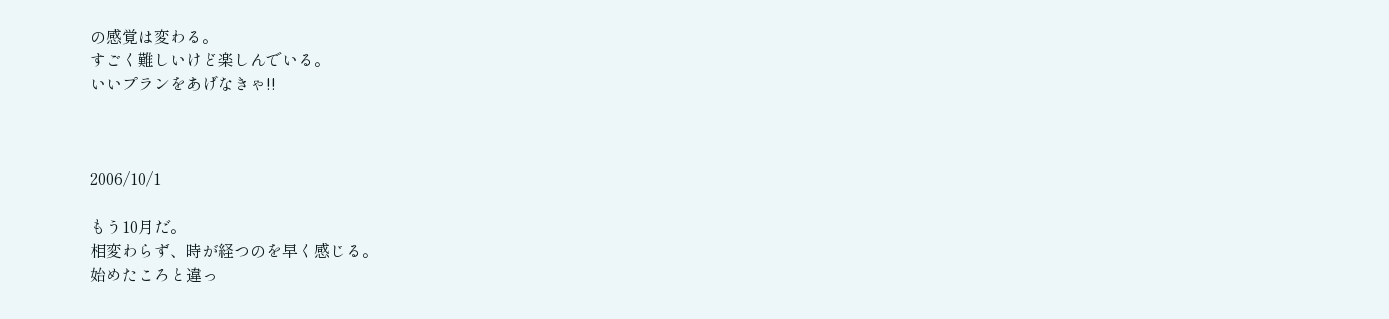の感覚は変わる。
すごく難しいけど楽しんでいる。
いいプランをあげなきゃ!!



2006/10/1

もう10月だ。
相変わらず、時が経つのを早く感じる。
始めたころと違っ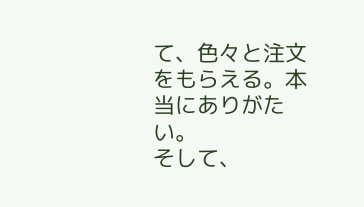て、色々と注文をもらえる。本当にありがたい。
そして、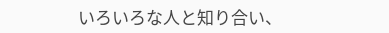いろいろな人と知り合い、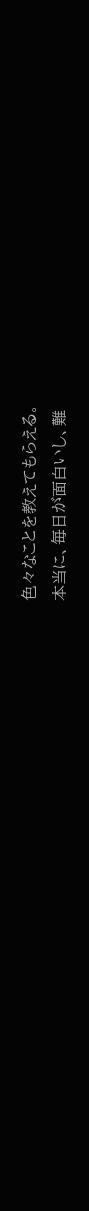色々なことを教えてもらえる。
本当に、毎日が面白いし、難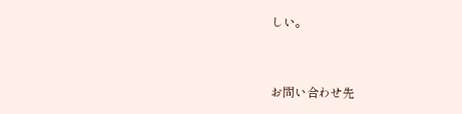しい。


お問い合わせ先